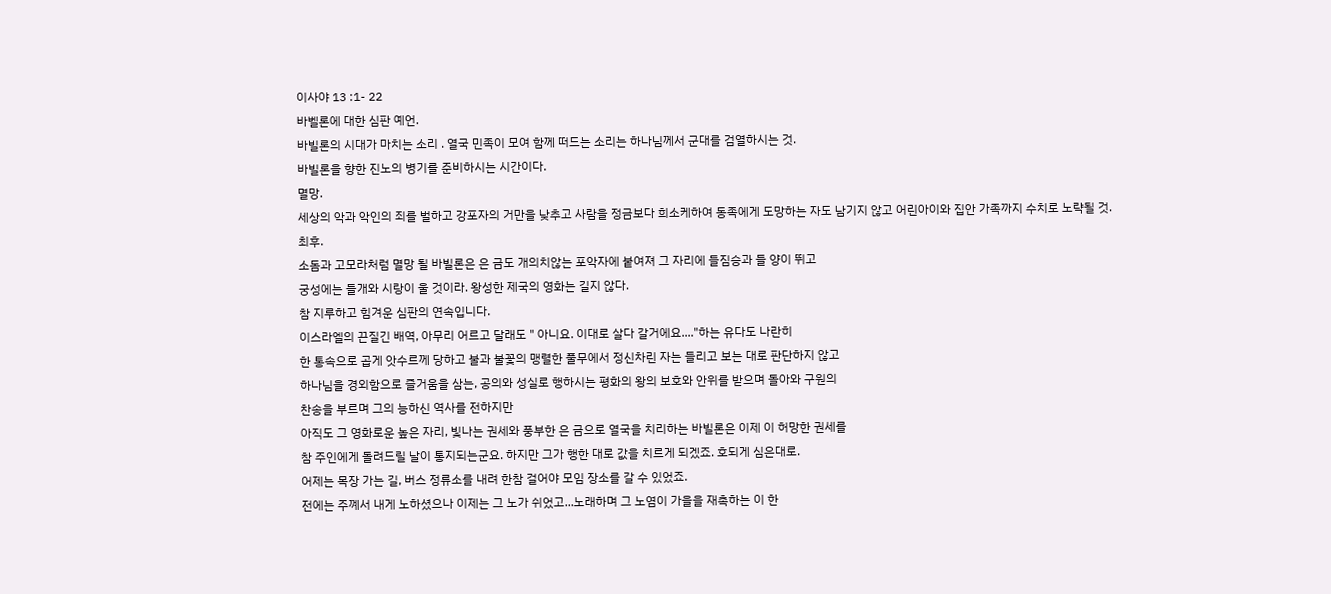이사야 13 :1- 22
바벨론에 대한 심판 예언.
바빌론의 시대가 마치는 소리 . 열국 민족이 모여 함께 떠드는 소리는 하나님께서 군대를 검열하시는 것.
바빌론을 향한 진노의 병기를 준비하시는 시간이다.
멸망.
세상의 악과 악인의 죄를 벌하고 강포자의 거만을 낮추고 사람을 정금보다 희소케하여 동족에게 도망하는 자도 남기지 않고 어린아이와 집안 가족까지 수치로 노략될 것.
최후.
소돔과 고모라처럼 멸망 될 바빌론은 은 금도 개의치않는 포악자에 붙여져 그 자리에 들짐승과 들 양이 뛰고
궁성에는 들개와 시랑이 울 것이라. 왕성한 제국의 영화는 길지 않다.
참 지루하고 힘겨운 심판의 연속입니다.
이스라엘의 끈질긴 배역, 아무리 어르고 달래도 " 아니요. 이대로 살다 갈거에요...."하는 유다도 나란히
한 통속으로 곱게 앗수르께 당하고 불과 불꽃의 맹렬한 풀무에서 정신차린 자는 들리고 보는 대로 판단하지 않고
하나님을 경외함으로 즐거움을 삼는, 공의와 성실로 행하시는 평화의 왕의 보호와 안위를 받으며 돌아와 구원의
찬송을 부르며 그의 능하신 역사를 전하지만
아직도 그 영화로운 높은 자리, 빛나는 권세와 풍부한 은 금으로 열국을 치리하는 바빌론은 이제 이 허망한 권세를
참 주인에게 돌려드릴 날이 통지되는군요. 하지만 그가 행한 대로 값을 치르게 되겠죠. 호되게 심은대로.
어제는 목장 가는 길, 버스 정류소를 내려 한참 걸어야 모임 장소를 갈 수 있었죠.
전에는 주꼐서 내게 노하셨으나 이제는 그 노가 쉬었고...노래하며 그 노염이 가을을 재촉하는 이 한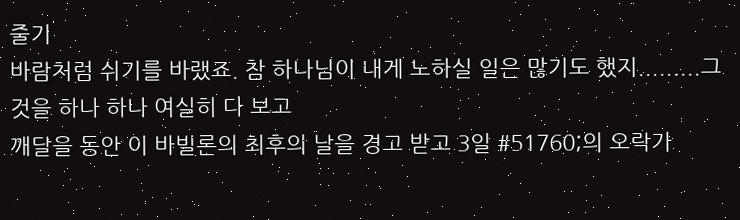줄기
바람처럼 쉬기를 바랬죠. 참 하나님이 내게 노하실 일은 많기도 했지.........그 것을 하나 하나 여실히 다 보고
깨달을 동안 이 바빌론의 최후의 날을 경고 받고 3일 #51760;의 오락가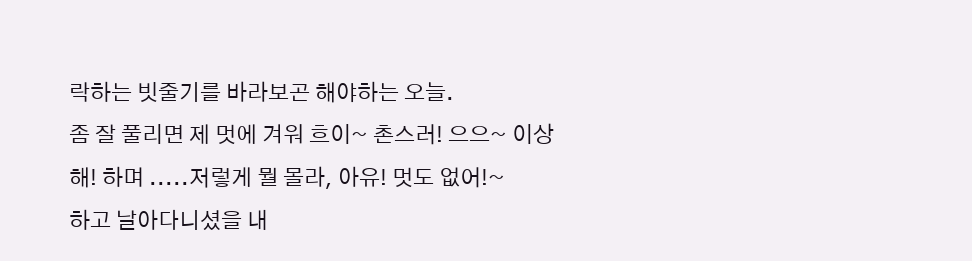락하는 빗줄기를 바라보곤 해야하는 오늘.
좀 잘 풀리면 제 멋에 겨워 흐이~ 촌스러! 으으~ 이상해! 하며 .....저렇게 뭘 몰라, 아유! 멋도 없어!~
하고 날아다니셨을 내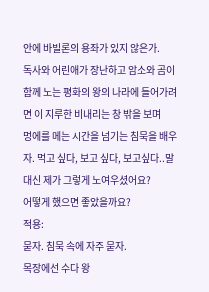안에 바빌론의 용좌가 있지 않은가.
독사와 어린애가 장난하고 암소와 곰이 함께 노는 평화의 왕의 나라에 들어가려면 이 지루한 비내리는 창 밖을 보며
멍에를 메는 시간을 넘기는 침묵을 배우자. 먹고 싶다, 보고 싶다, 보고싶다..말 대신 제가 그렇게 노여우셨어요?
어떻게 했으면 좋았을까요?
적용:
묻자. 침묵 속에 자주 묻자.
목장에선 수다 왕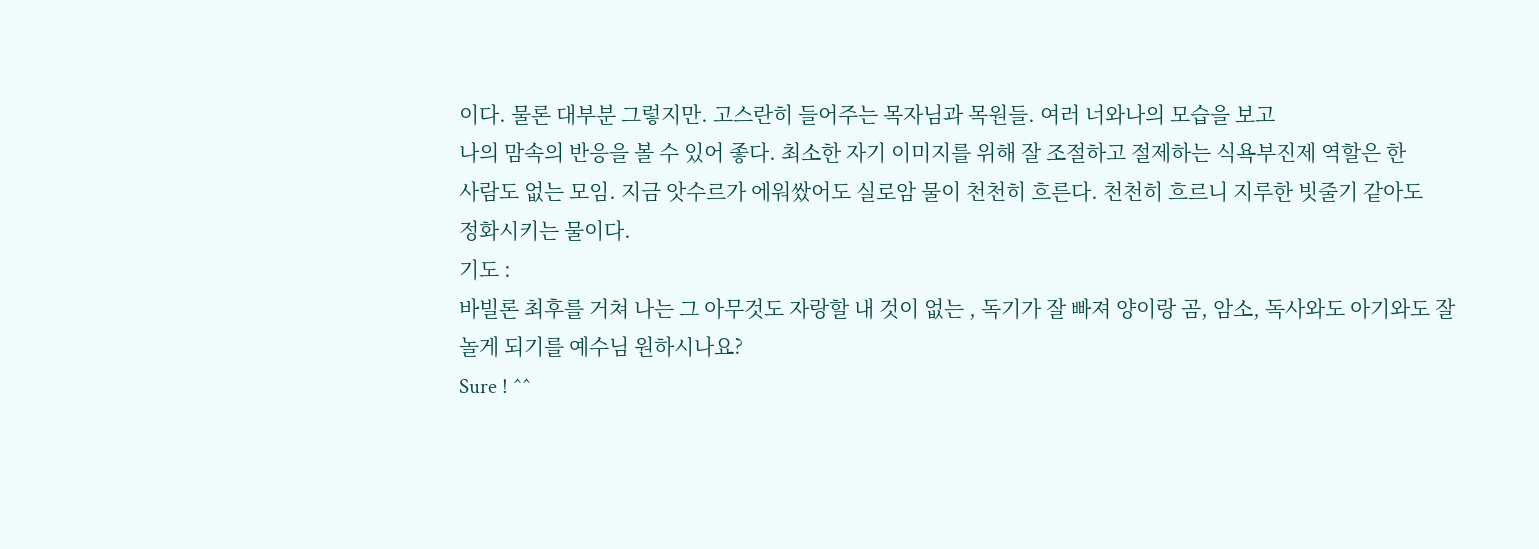이다. 물론 대부분 그렇지만. 고스란히 들어주는 목자님과 목원들. 여러 너와나의 모습을 보고
나의 맘속의 반응을 볼 수 있어 좋다. 최소한 자기 이미지를 위해 잘 조절하고 절제하는 식욕부진제 역할은 한
사람도 없는 모임. 지금 앗수르가 에워쌌어도 실로암 물이 천천히 흐른다. 천천히 흐르니 지루한 빗줄기 같아도
정화시키는 물이다.
기도 :
바빌론 최후를 거쳐 나는 그 아무것도 자랑할 내 것이 없는 , 독기가 잘 빠져 양이랑 곰, 암소, 독사와도 아기와도 잘
놀게 되기를 예수님 원하시나요?
Sure ! ^^